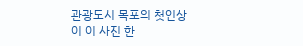관광도시 목포의 첫인상이 이 사진 한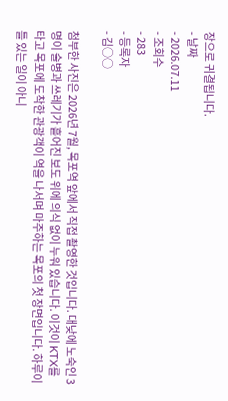장으로 귀결됩니다.
- 날짜
- 2026.07.11
- 조회수
- 283
- 등록자
- 김○○

첨부한 사진은 2026년 7월, 목포역 앞에서 직접 촬영한 것입니다. 대낮에 노숙인 3명이 술병과 쓰레기가 흩어진 보도 위에 의식 없이 누워 있습니다. 이것이 KTX를 타고 목포에 도착한 관광객이 역을 나서며 마주하는 목포의 첫 장면입니다. 하루이틀 있는 일이 아니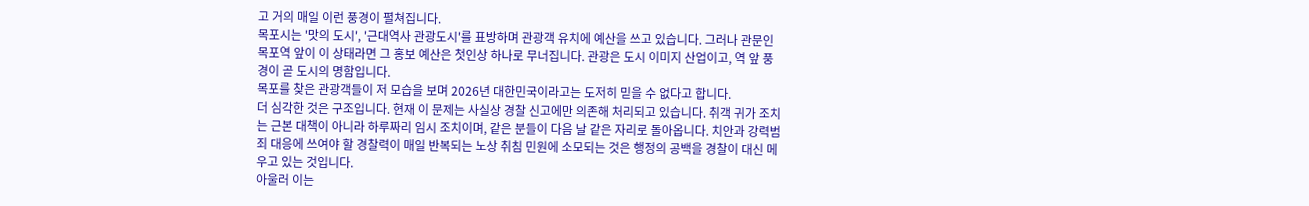고 거의 매일 이런 풍경이 펼쳐집니다.
목포시는 '맛의 도시', '근대역사 관광도시'를 표방하며 관광객 유치에 예산을 쓰고 있습니다. 그러나 관문인 목포역 앞이 이 상태라면 그 홍보 예산은 첫인상 하나로 무너집니다. 관광은 도시 이미지 산업이고, 역 앞 풍경이 곧 도시의 명함입니다.
목포를 찾은 관광객들이 저 모습을 보며 2026년 대한민국이라고는 도저히 믿을 수 없다고 합니다.
더 심각한 것은 구조입니다. 현재 이 문제는 사실상 경찰 신고에만 의존해 처리되고 있습니다. 취객 귀가 조치는 근본 대책이 아니라 하루짜리 임시 조치이며, 같은 분들이 다음 날 같은 자리로 돌아옵니다. 치안과 강력범죄 대응에 쓰여야 할 경찰력이 매일 반복되는 노상 취침 민원에 소모되는 것은 행정의 공백을 경찰이 대신 메우고 있는 것입니다.
아울러 이는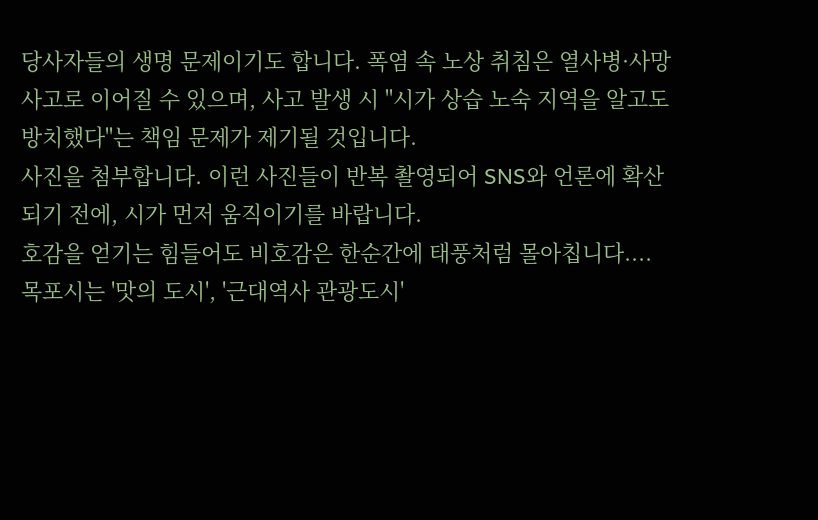당사자들의 생명 문제이기도 합니다. 폭염 속 노상 취침은 열사병·사망 사고로 이어질 수 있으며, 사고 발생 시 "시가 상습 노숙 지역을 알고도 방치했다"는 책임 문제가 제기될 것입니다.
사진을 첨부합니다. 이런 사진들이 반복 촬영되어 SNS와 언론에 확산되기 전에, 시가 먼저 움직이기를 바랍니다.
호감을 얻기는 힘들어도 비호감은 한순간에 태풍처럼 몰아칩니다....
목포시는 '맛의 도시', '근대역사 관광도시'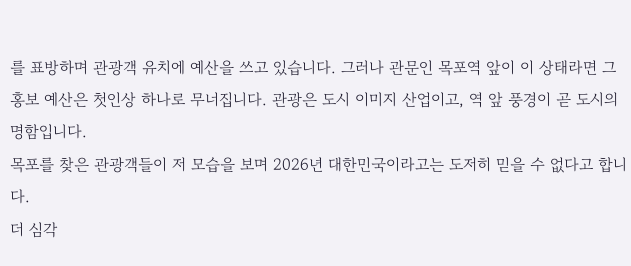를 표방하며 관광객 유치에 예산을 쓰고 있습니다. 그러나 관문인 목포역 앞이 이 상태라면 그 홍보 예산은 첫인상 하나로 무너집니다. 관광은 도시 이미지 산업이고, 역 앞 풍경이 곧 도시의 명함입니다.
목포를 찾은 관광객들이 저 모습을 보며 2026년 대한민국이라고는 도저히 믿을 수 없다고 합니다.
더 심각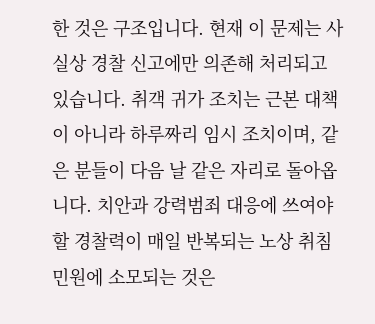한 것은 구조입니다. 현재 이 문제는 사실상 경찰 신고에만 의존해 처리되고 있습니다. 취객 귀가 조치는 근본 대책이 아니라 하루짜리 임시 조치이며, 같은 분들이 다음 날 같은 자리로 돌아옵니다. 치안과 강력범죄 대응에 쓰여야 할 경찰력이 매일 반복되는 노상 취침 민원에 소모되는 것은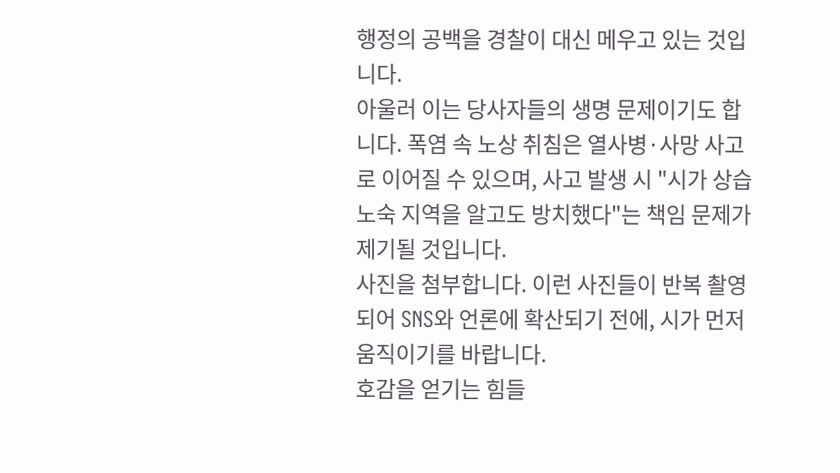행정의 공백을 경찰이 대신 메우고 있는 것입니다.
아울러 이는 당사자들의 생명 문제이기도 합니다. 폭염 속 노상 취침은 열사병·사망 사고로 이어질 수 있으며, 사고 발생 시 "시가 상습 노숙 지역을 알고도 방치했다"는 책임 문제가 제기될 것입니다.
사진을 첨부합니다. 이런 사진들이 반복 촬영되어 SNS와 언론에 확산되기 전에, 시가 먼저 움직이기를 바랍니다.
호감을 얻기는 힘들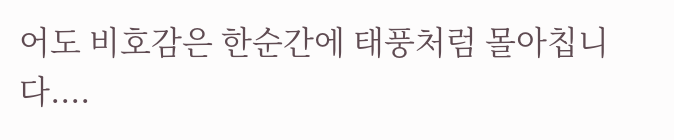어도 비호감은 한순간에 태풍처럼 몰아칩니다....